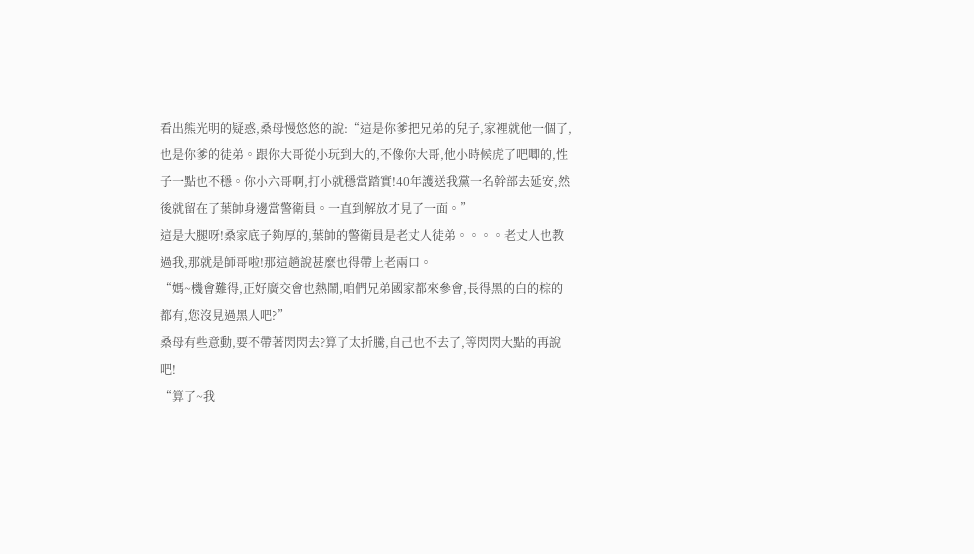看出熊光明的疑惑,桑母慢悠悠的說:“這是你爹把兄弟的兒子,家裡就他一個了,也是你爹的徒弟。跟你大哥從小玩到大的,不像你大哥,他小時候虎了吧唧的,性子一點也不穩。你小六哥啊,打小就穩當踏實!40年護送我黨一名幹部去延安,然後就留在了葉帥身邊當警衛員。一直到解放才見了一面。”
這是大腿呀!桑家底子夠厚的,葉帥的警衛員是老丈人徒弟。。。。老丈人也教過我,那就是師哥啦!那這趟說甚麼也得帶上老兩口。
“媽~機會難得,正好廣交會也熱鬧,咱們兄弟國家都來參會,長得黑的白的棕的都有,您沒見過黑人吧?”
桑母有些意動,要不帶著閃閃去?算了太折騰,自己也不去了,等閃閃大點的再說吧!
“算了~我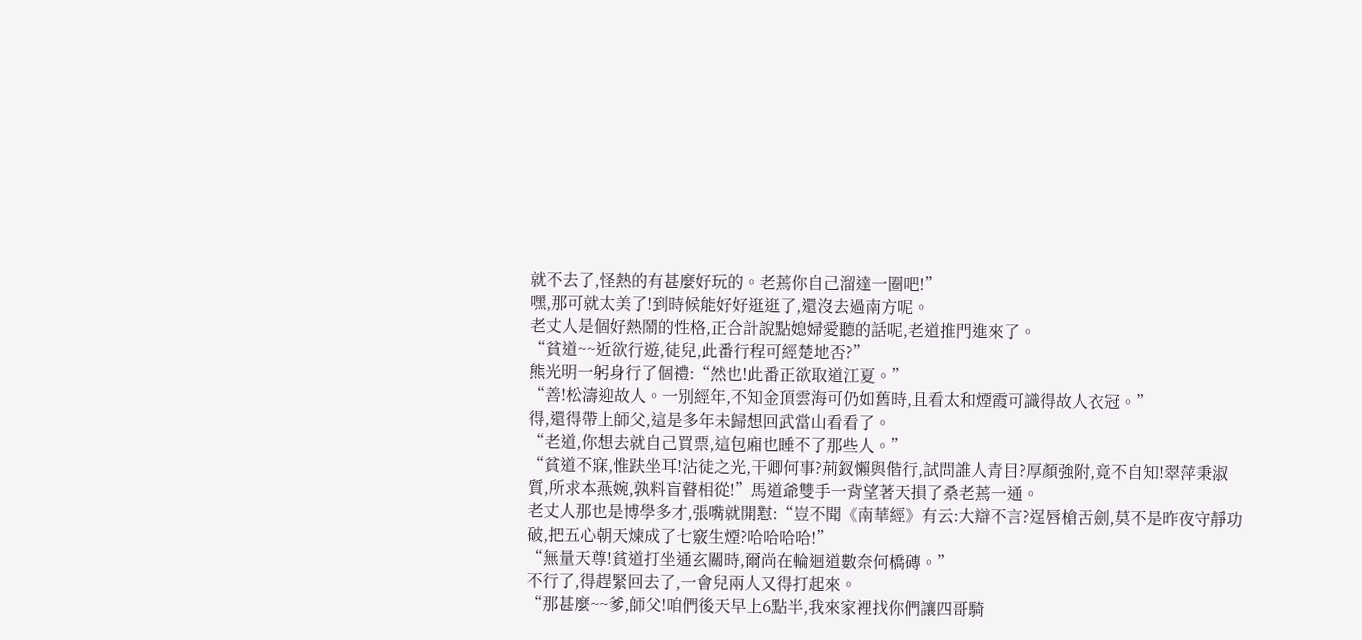就不去了,怪熱的有甚麼好玩的。老蔫你自己溜達一圈吧!”
嘿,那可就太美了!到時候能好好逛逛了,還沒去過南方呢。
老丈人是個好熱鬧的性格,正合計說點媳婦愛聽的話呢,老道推門進來了。
“貧道~~近欲行遊,徒兒,此番行程可經楚地否?”
熊光明一躬身行了個禮:“然也!此番正欲取道江夏。”
“善!松濤迎故人。一別經年,不知金頂雲海可仍如舊時,且看太和煙霞可識得故人衣冠。”
得,還得帶上師父,這是多年未歸想回武當山看看了。
“老道,你想去就自己買票,這包廂也睡不了那些人。”
“貧道不寐,惟趺坐耳!沾徒之光,干卿何事?荊釵懶與偕行,試問誰人青目?厚顏強附,竟不自知!翠萍秉淑質,所求本燕婉,孰料盲瞽相從!”馬道爺雙手一背望著天損了桑老蔫一通。
老丈人那也是博學多才,張嘴就開懟:“豈不聞《南華經》有云:大辯不言?逞唇槍舌劍,莫不是昨夜守靜功破,把五心朝天煉成了七竅生煙?哈哈哈哈!”
“無量天尊!貧道打坐通玄關時,爾尚在輪迴道數奈何橋磚。”
不行了,得趕緊回去了,一會兒兩人又得打起來。
“那甚麼~~爹,師父!咱們後天早上6點半,我來家裡找你們讓四哥騎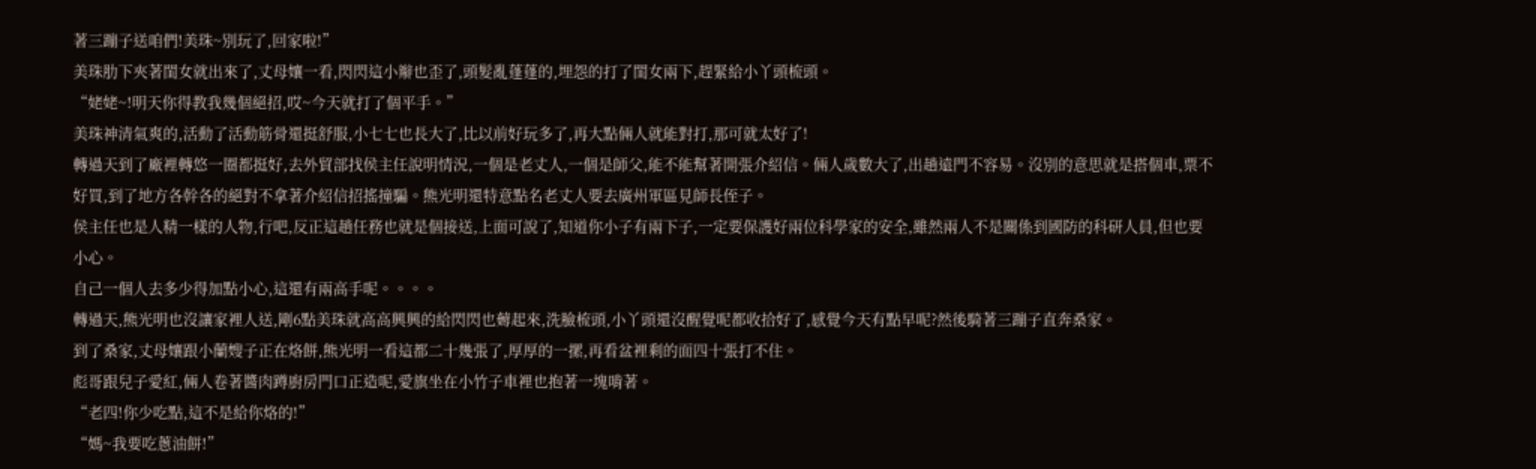著三蹦子送咱們!美珠~別玩了,回家啦!”
美珠肋下夾著閨女就出來了,丈母孃一看,閃閃這小辮也歪了,頭髮亂蓬蓬的,埋怨的打了閨女兩下,趕緊給小丫頭梳頭。
“姥姥~!明天你得教我幾個絕招,哎~今天就打了個平手。”
美珠神清氣爽的,活動了活動筋骨還挺舒服,小七七也長大了,比以前好玩多了,再大點倆人就能對打,那可就太好了!
轉過天到了廠裡轉悠一圈都挺好,去外貿部找侯主任說明情況,一個是老丈人,一個是師父,能不能幫著開張介紹信。倆人歲數大了,出趟遠門不容易。沒別的意思就是搭個車,票不好買,到了地方各幹各的絕對不拿著介紹信招搖撞騙。熊光明還特意點名老丈人要去廣州軍區見師長侄子。
侯主任也是人精一樣的人物,行吧,反正這趟任務也就是個接送,上面可說了,知道你小子有兩下子,一定要保護好兩位科學家的安全,雖然兩人不是關係到國防的科研人員,但也要小心。
自己一個人去多少得加點小心,這還有兩高手呢。。。。
轉過天,熊光明也沒讓家裡人送,剛6點美珠就高高興興的給閃閃也薅起來,洗臉梳頭,小丫頭還沒醒覺呢都收拾好了,感覺今天有點早呢?然後騎著三蹦子直奔桑家。
到了桑家,丈母孃跟小蘭嫂子正在烙餅,熊光明一看這都二十幾張了,厚厚的一摞,再看盆裡剩的面四十張打不住。
彪哥跟兒子愛紅,倆人卷著醬肉蹲廚房門口正造呢,愛旗坐在小竹子車裡也抱著一塊啃著。
“老四!你少吃點,這不是給你烙的!”
“媽~我要吃蔥油餅!”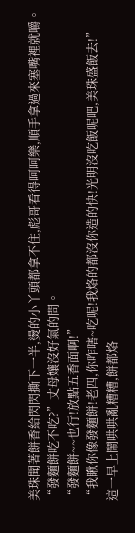美珠聞著餅香給閃閃撕下一半,燙的小丫頭都拿不住,彪哥看得呵呵樂,順手拿過來塞嘴裡就嚼。
“發麵餅吃不吃?”丈母孃沒好氣的問。
“發麵餅~~也行!放點五香面啊!”
“我瞅你像發麵餅!老四,你咋嗐~吃呢!我烙的都沒你造的快!光明沒吃飯呢吧,美珠盛飯去!”
這一早上鬧哄哄亂糟糟,餅都烙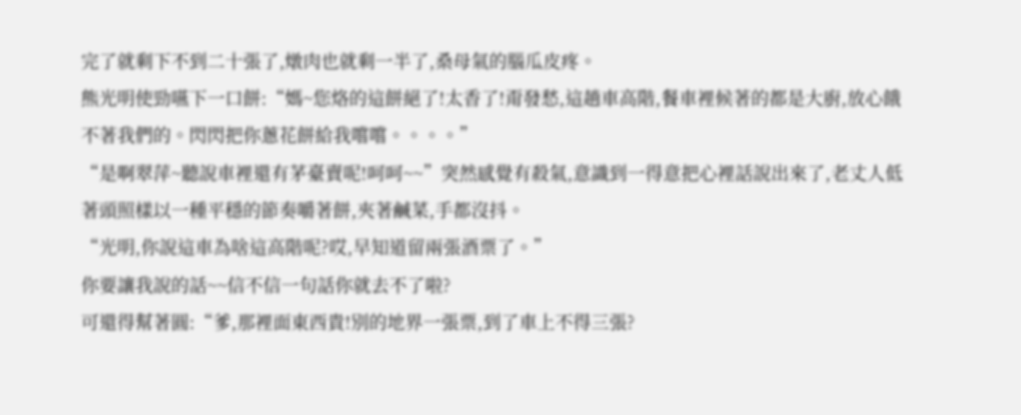完了就剩下不到二十張了,燉肉也就剩一半了,桑母氣的腦瓜皮疼。
熊光明使勁嚥下一口餅:“媽~您烙的這餅絕了!太香了!甭發愁,這趟車高階,餐車裡候著的都是大廚,放心餓不著我們的。閃閃把你蔥花餅給我嚐嚐。。。。”
“是啊翠萍~聽說車裡還有茅臺賣呢!呵呵~~”突然感覺有殺氣,意識到一得意把心裡話說出來了,老丈人低著頭照樣以一種平穩的節奏嚼著餅,夾著鹹菜,手都沒抖。
“光明,你說這車為啥這高階呢?哎,早知道留兩張酒票了。”
你要讓我說的話~~信不信一句話你就去不了啦?
可還得幫著圓:“爹,那裡面東西貴!別的地界一張票,到了車上不得三張?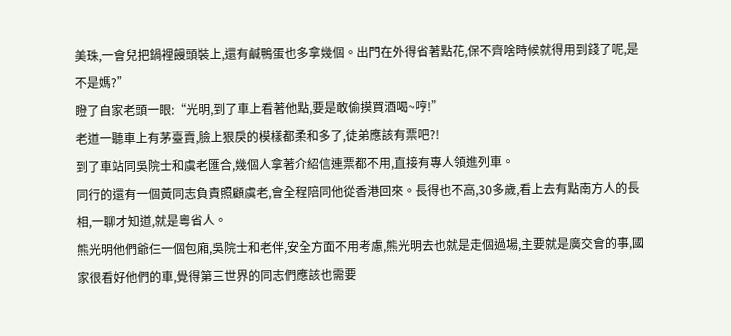美珠,一會兒把鍋裡饅頭裝上,還有鹹鴨蛋也多拿幾個。出門在外得省著點花,保不齊啥時候就得用到錢了呢,是不是媽?”
瞪了自家老頭一眼:“光明,到了車上看著他點,要是敢偷摸買酒喝~哼!”
老道一聽車上有茅臺賣,臉上狠戾的模樣都柔和多了,徒弟應該有票吧?!
到了車站同吳院士和虞老匯合,幾個人拿著介紹信連票都不用,直接有專人領進列車。
同行的還有一個黃同志負責照顧虞老,會全程陪同他從香港回來。長得也不高,30多歲,看上去有點南方人的長相,一聊才知道,就是粵省人。
熊光明他們爺仨一個包廂,吳院士和老伴,安全方面不用考慮,熊光明去也就是走個過場,主要就是廣交會的事,國家很看好他們的車,覺得第三世界的同志們應該也需要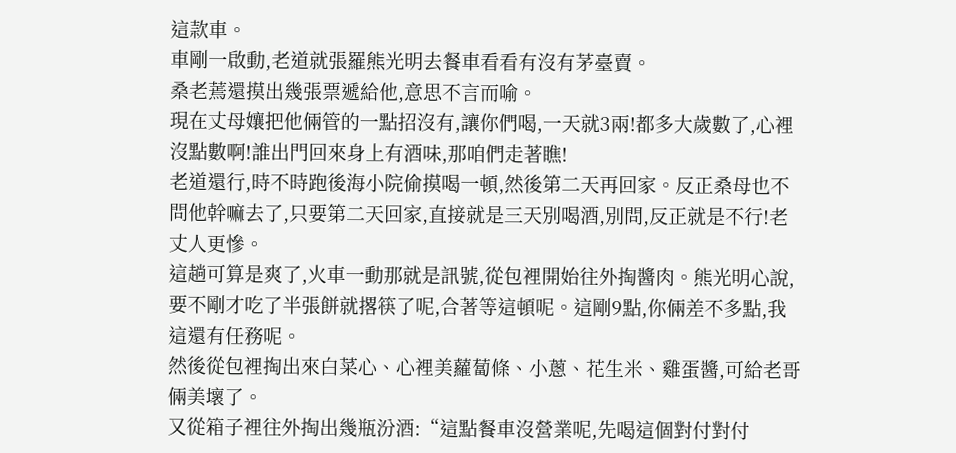這款車。
車剛一啟動,老道就張羅熊光明去餐車看看有沒有茅臺賣。
桑老蔫還摸出幾張票遞給他,意思不言而喻。
現在丈母孃把他倆管的一點招沒有,讓你們喝,一天就3兩!都多大歲數了,心裡沒點數啊!誰出門回來身上有酒味,那咱們走著瞧!
老道還行,時不時跑後海小院偷摸喝一頓,然後第二天再回家。反正桑母也不問他幹嘛去了,只要第二天回家,直接就是三天別喝酒,別問,反正就是不行!老丈人更慘。
這趟可算是爽了,火車一動那就是訊號,從包裡開始往外掏醬肉。熊光明心說,要不剛才吃了半張餅就撂筷了呢,合著等這頓呢。這剛9點,你倆差不多點,我這還有任務呢。
然後從包裡掏出來白菜心、心裡美蘿蔔條、小蔥、花生米、雞蛋醬,可給老哥倆美壞了。
又從箱子裡往外掏出幾瓶汾酒:“這點餐車沒營業呢,先喝這個對付對付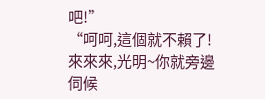吧!”
“呵呵,這個就不賴了!來來來,光明~你就旁邊伺候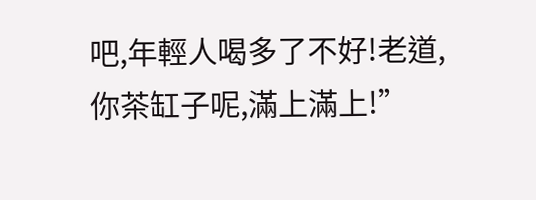吧,年輕人喝多了不好!老道,你茶缸子呢,滿上滿上!”